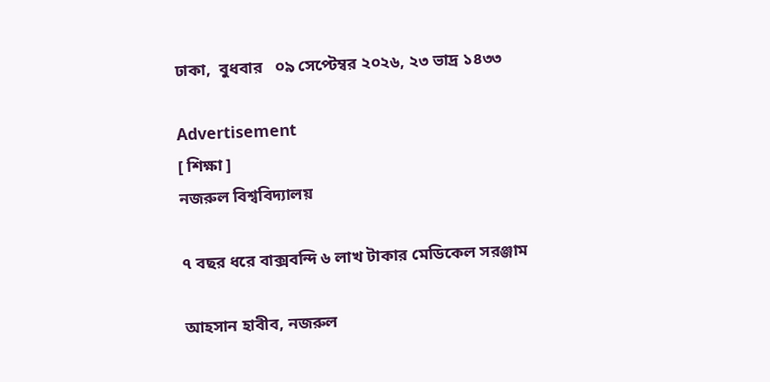ঢাকা,  বুধবার   ০৯ সেপ্টেম্বর ২০২৬, ২৩ ভাদ্র ১৪৩৩

Advertisement
[ শিক্ষা ]
নজরুল বিশ্ববিদ্যালয়

৭ বছর ধরে বাক্সবন্দি ৬ লাখ টাকার মেডিকেল সরঞ্জাম

আহসান হাবীব, নজরুল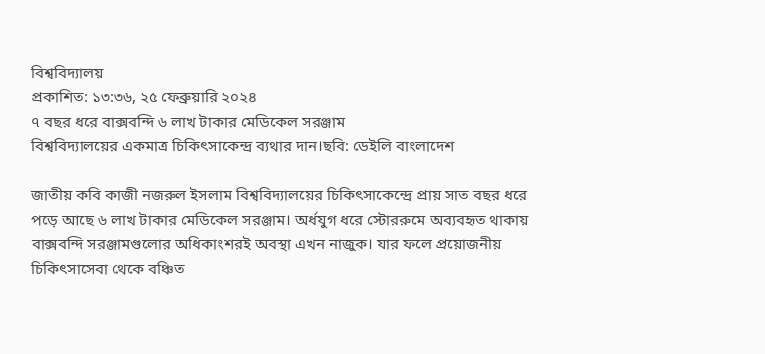বিশ্ববিদ্যালয়
প্রকাশিত: ১৩:৩৬, ২৫ ফেব্রুয়ারি ২০২৪
৭ বছর ধরে বাক্সবন্দি ৬ লাখ টাকার মেডিকেল সরঞ্জাম
বিশ্ববিদ্যালয়ের একমাত্র চিকিৎসাকেন্দ্র ব্যথার দান।ছবি: ডেইলি বাংলাদেশ

জাতীয় কবি কাজী নজরুল ইসলাম বিশ্ববিদ্যালয়ের চিকিৎসাকেন্দ্রে প্রায় সাত বছর ধরে পড়ে আছে ৬ লাখ টাকার মেডিকেল সরঞ্জাম। অর্ধযুগ ধরে স্টোররুমে অব্যবহৃত থাকায় বাক্সবন্দি সরঞ্জামগুলোর অধিকাংশরই অবস্থা এখন নাজুক। যার ফলে প্রয়োজনীয় চিকিৎসাসেবা থেকে বঞ্চিত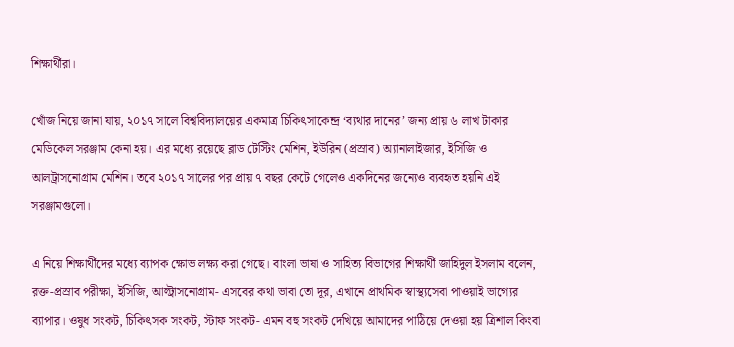শিক্ষার্থীরা।

খোঁজ নিয়ে জানা যায়, ২০১৭ সালে বিশ্ববিদ্যালয়ের একমাত্র চিকিৎসাকেন্দ্র ‘ব্যথার দানের’ জন্য প্রায় ৬ লাখ টাকার মেডিকেল সরঞ্জাম কেনা হয়। এর মধ্যে রয়েছে ব্লাড টেস্টিং মেশিন, ইউরিন (প্রস্রাব) অ্যানালাইজার, ইসিজি ও আলট্রাসনোগ্রাম মেশিন। তবে ২০১৭ সালের পর প্রায় ৭ বছর কেটে গেলেও একদিনের জন্যেও ব্যবহৃত হয়নি এই সরঞ্জামগুলো।

এ নিয়ে শিক্ষার্থীদের মধ্যে ব্যাপক ক্ষোভ লক্ষ্য করা গেছে। বাংলা ভাষা ও সাহিত্য বিভাগের শিক্ষার্থী জাহিদুল ইসলাম বলেন, রক্ত-প্রস্রাব পরীক্ষা, ইসিজি, আল্ট্রাসনোগ্রাম- এসবের কথা ভাবা তো দূর, এখানে প্রাথমিক স্বাস্থ্যসেবা পাওয়াই ভাগ্যের ব্যাপার। ওষুধ সংকট, চিকিৎসক সংকট, স্টাফ সংকট- এমন বহু সংকট দেখিয়ে আমাদের পাঠিয়ে দেওয়া হয় ত্রিশাল কিংবা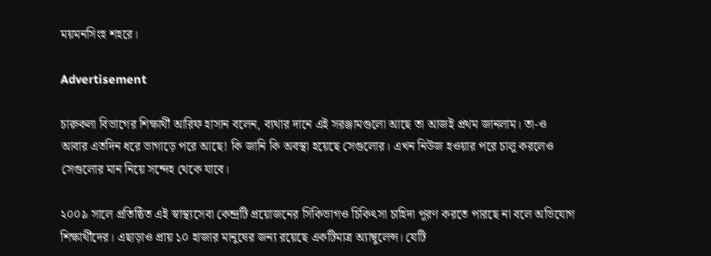ময়মনসিংহ শহরে।

Advertisement

চারুকলা বিভাগের শিক্ষার্থী আরিফ হাসান বলেন, ব্যথার দানে এই সরঞ্জামগুলো আছে তা আজই প্রথম জানলাম। তা-ও আবার এতদিন ধরে ভাগাড়ে পরে আছে! কি জানি কি অবস্থা হয়েছে সেগুলোর। এখন নিউজ হওয়ার পরে চালু করলেও সেগুলোর মান নিয়ে সন্দেহ থেকে যাবে।

২০০৯ সালে প্রতিষ্ঠিত এই স্বাস্থ্যসেবা কেন্দ্রটি প্রয়োজনের সিকিভাগও চিকিৎসা চাহিদা পূরণ করতে পারছে না বলে অভিযোগ শিক্ষার্থীদের। এছাড়াও প্রায় ১০ হাজার মানুষের জন্য রয়েছে একটিমাত্র অ্যাম্বুলেন্স। যেটি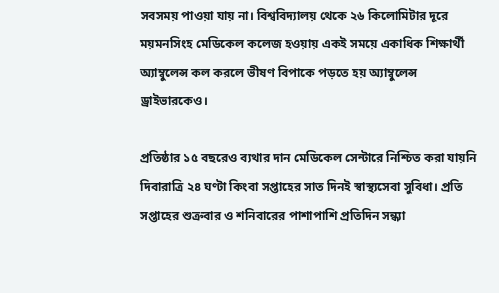সবসময় পাওয়া যায় না। বিশ্ববিদ্যালয় থেকে ২৬ কিলোমিটার দূরে ময়মনসিংহ মেডিকেল কলেজ হওয়ায় একই সময়ে একাধিক শিক্ষার্থী অ্যাম্বুলেন্স কল করলে ভীষণ বিপাকে পড়তে হয় অ্যাম্বুলেন্স ড্রাইভারকেও।

প্রতিষ্ঠার ১৫ বছরেও ব্যথার দান মেডিকেল সেন্টারে নিশ্চিত করা যায়নি দিবারাত্রি ২৪ ঘণ্টা কিংবা সপ্তাহের সাত দিনই স্বাস্থ্যসেবা সুবিধা। প্রতি সপ্তাহের শুক্রবার ও শনিবারের পাশাপাশি প্রতিদিন সন্ধ্যা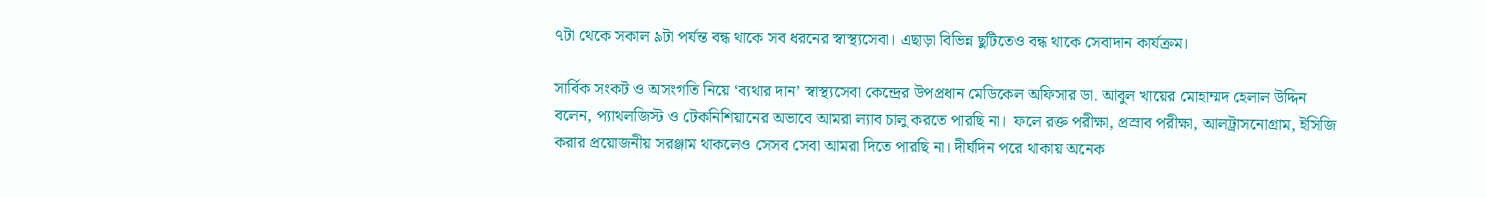৭টা থেকে সকাল ৯টা পর্যন্ত বন্ধ থাকে সব ধরনের স্বাস্থ্যসেবা। এছাড়া বিভিন্ন ছুটিতেও বন্ধ থাকে সেবাদান কার্যক্রম।

সার্বিক সংকট ও অসংগতি নিয়ে ‘ব্যথার দান’ স্বাস্থ্যসেবা কেন্দ্রের উপপ্রধান মেডিকেল অফিসার ডা. আবুল খায়ের মোহাম্মদ হেলাল উদ্দিন বলেন, প্যাথলজিস্ট ও টেকনিশিয়ানের অভাবে আমরা ল্যাব চালু করতে পারছি না।  ফলে রক্ত পরীক্ষা, প্রস্রাব পরীক্ষা, আলট্রাসনোগ্রাম, ইসিজি করার প্রয়োজনীয় সরঞ্জাম থাকলেও সেসব সেবা আমরা দিতে পারছি না। দীর্ঘদিন পরে থাকায় অনেক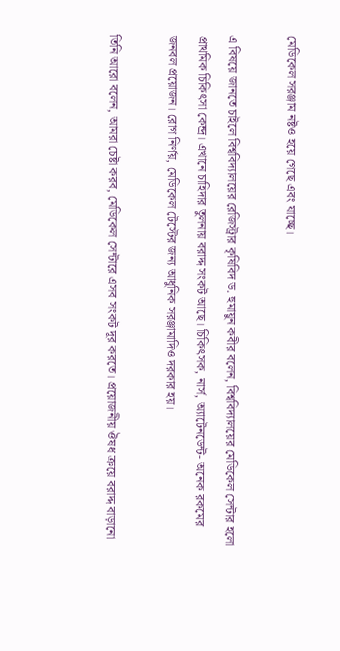মেডিকেল সরঞ্জাম নষ্টও হয়ে গেছে এবং যাচ্ছে।

এ বিষয়ে জানতে চাইলে বিশ্ববিদ্যালয়ের রেজিস্ট্রার কৃষিবিদ ড. হুমায়ুন কবীর বলেন, বিশ্ববিদ্যালয়ের মেডিকেল সেন্টার হলো প্রাথমিক চিকিৎসা কেন্দ্র। এখানে চাহিদার তুলনায় বরাদ্দ সংকট আছে। চিকিৎসক, নার্স, অ্যাটেনডেন্ট- অনেক রকমের জনবল প্রয়োজন। রোগ নির্ণয়, মেডিকেল টেস্টের জন্য আধুনিক সরঞ্জামাদিও দরকার হয়।

তিনি আরো বলেন, আমরা চেষ্টা করব, মেডিকেল সেন্টারে এসব সংকট দূর করতে। প্রয়োজনীয় ঔষধ ক্রয়ে বরাদ্দ বাড়ানো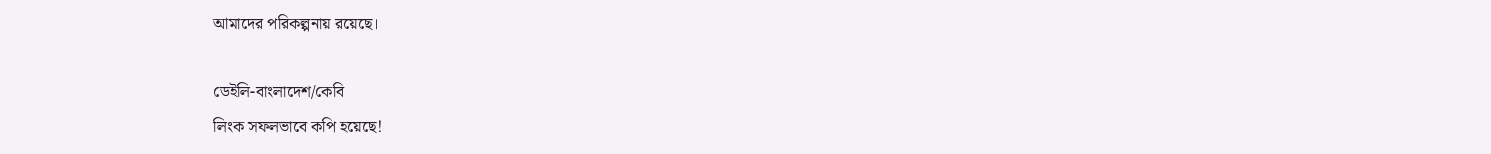আমাদের পরিকল্পনায় রয়েছে।

ডেইলি-বাংলাদেশ/কেবি
লিংক সফলভাবে কপি হয়েছে!